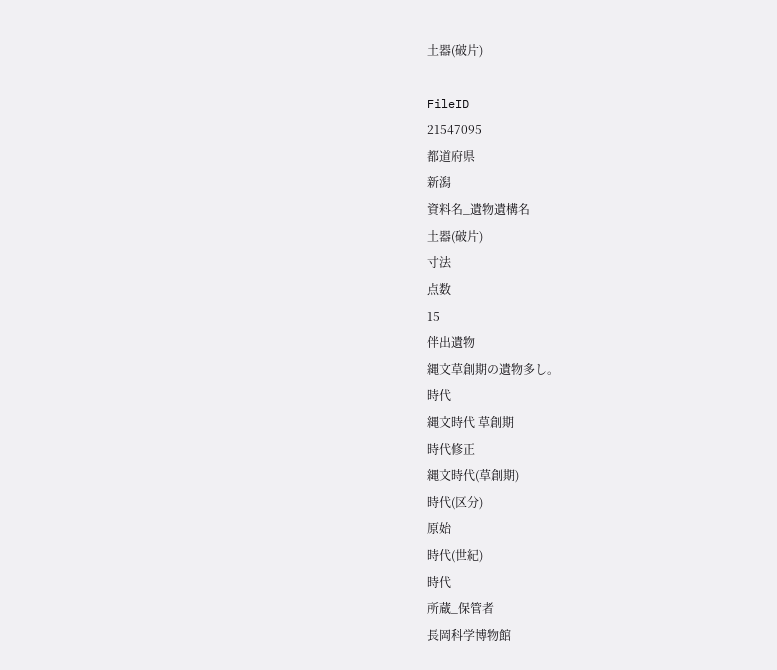土器(破片)

FileID
21547095
都道府県
新潟
資料名_遺物遺構名
土器(破片)
寸法
点数
15
伴出遺物
縄文草創期の遺物多し。
時代
縄文時代 草創期
時代修正
縄文時代(草創期)
時代(区分)
原始
時代(世紀)
時代
所蔵_保管者
長岡科学博物館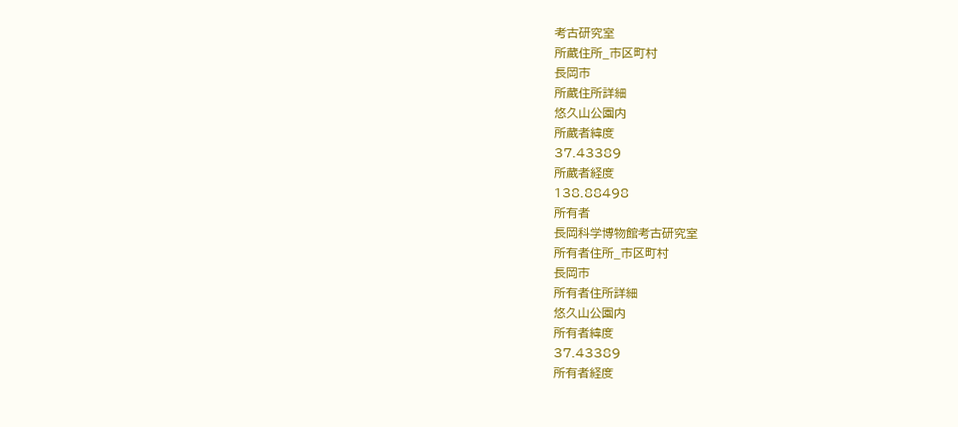考古研究室
所蔵住所_市区町村
長岡市
所蔵住所詳細
悠久山公園内
所蔵者緯度
37.43389
所蔵者経度
138.88498
所有者
長岡科学博物館考古研究室
所有者住所_市区町村
長岡市
所有者住所詳細
悠久山公園内
所有者緯度
37.43389
所有者経度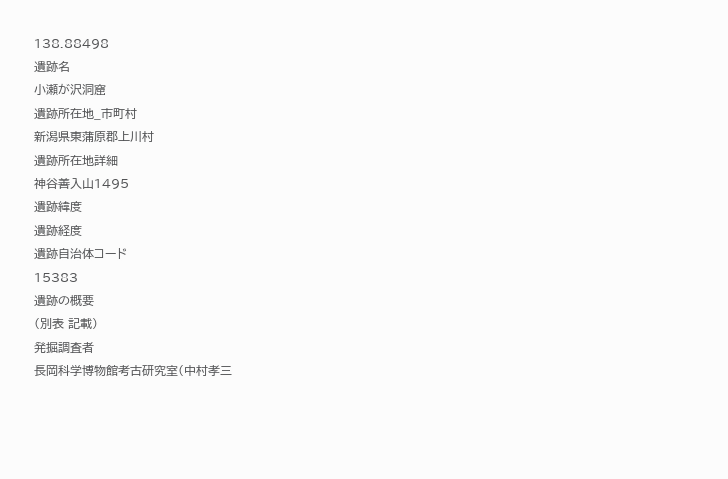138.88498
遺跡名
小瀬が沢洞窟
遺跡所在地_市町村
新潟県東蒲原郡上川村
遺跡所在地詳細
神谷善入山1495
遺跡緯度
遺跡経度
遺跡自治体コード
15383
遺跡の概要
(別表 記載)
発掘調査者
長岡科学博物館考古研究室(中村孝三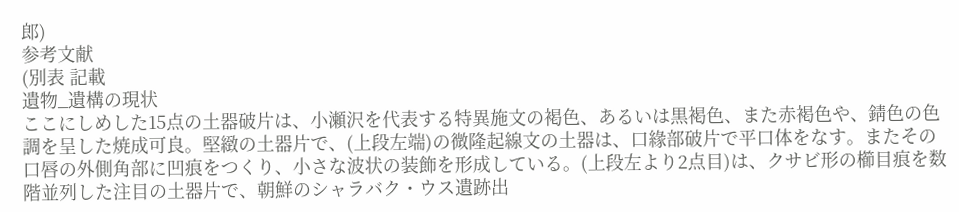郎)
参考文献
(別表 記載
遺物_遺構の現状
ここにしめした15点の土器破片は、小瀬沢を代表する特異施文の褐色、あるいは黒褐色、また赤褐色や、錆色の色調を呈した焼成可良。堅緻の土器片で、(上段左端)の微隆起線文の土器は、口緣部破片で平口体をなす。またその口唇の外側角部に凹痕をつくり、小さな波状の装飾を形成している。(上段左より2点目)は、クサビ形の櫛目痕を数階並列した注目の土器片で、朝鮮のシャラバク・ウス遺跡出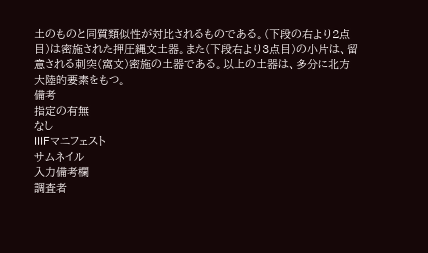土のものと同質類似性が対比されるものである。(下段の右より2点目)は密施された押圧縄文土器。また(下段右より3点目)の小片は、留意される刺突(窩文)密施の土器である。以上の土器は、多分に北方大陸的要素をもつ。
備考
指定の有無
なし
IIIFマニフェスト
サムネイル
入力備考欄
調査者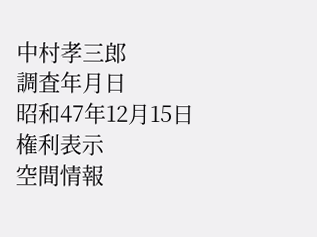中村孝三郎
調査年月日
昭和47年12月15日
権利表示
空間情報